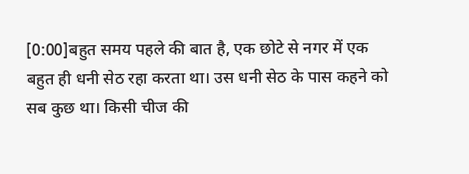[0:00]बहुत समय पहले की बात है, एक छोटे से नगर में एक बहुत ही धनी सेठ रहा करता था। उस धनी सेठ के पास कहने को सब कुछ था। किसी चीज की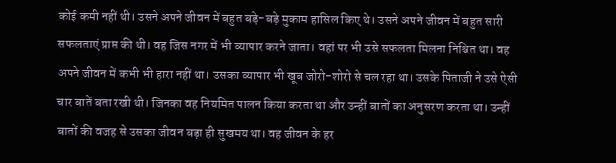कोई कमी नहीं थी। उसने अपने जीवन में बहुत बड़े-बड़े मुकाम हासिल किए थे। उसने अपने जीवन में बहुत सारी सफलताएं प्राप्त की थी। वह जिस नगर में भी व्यापार करने जाता। वहां पर भी उसे सफलता मिलना निश्चित था। वह अपने जीवन में कभी भी हारा नहीं था। उसका व्यापार भी खूब जोरो-शोरो से चल रहा था। उसके पिताजी ने उसे ऐसी चार बातें बता रखी थी। जिनका वह नियमित पालन किया करता था और उन्हीं बातों का अनुसरण करता था। उन्हीं बातों की वजह से उसका जीवन बड़ा ही सुखमय था। वह जीवन के हर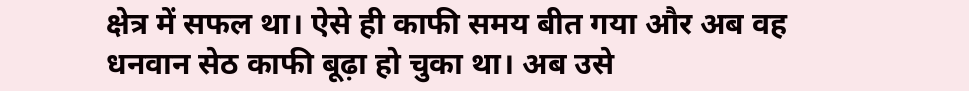क्षेत्र में सफल था। ऐसे ही काफी समय बीत गया और अब वह धनवान सेठ काफी बूढ़ा हो चुका था। अब उसे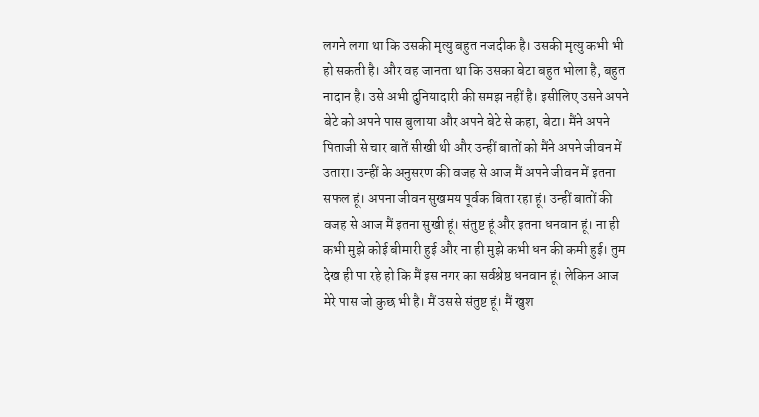लगने लगा था कि उसकी मृत्यु बहुत नजदीक है। उसकी मृत्यु कभी भी हो सकती है। और वह जानता था कि उसका बेटा बहुत भोला है, बहुत नादान है। उसे अभी दुनियादारी की समझ नहीं है। इसीलिए उसने अपने बेटे को अपने पास बुलाया और अपने बेटे से कहा, बेटा। मैंने अपने पिताजी से चार बातें सीखी थी और उन्हीं बातों को मैंने अपने जीवन में उतारा। उन्हीं के अनुसरण की वजह से आज मैं अपने जीवन में इतना सफल हूं। अपना जीवन सुखमय पूर्वक बिता रहा हूं। उन्हीं बातों की वजह से आज मैं इतना सुखी हूं। संतुष्ट हूं और इतना धनवान हूं। ना ही कभी मुझे कोई बीमारी हुई और ना ही मुझे कभी धन की कमी हुई। तुम देख ही पा रहे हो कि मैं इस नगर का सर्वश्रेष्ठ धनवान हूं। लेकिन आज मेरे पास जो कुछ भी है। मैं उससे संतुष्ट हूं। मैं खुश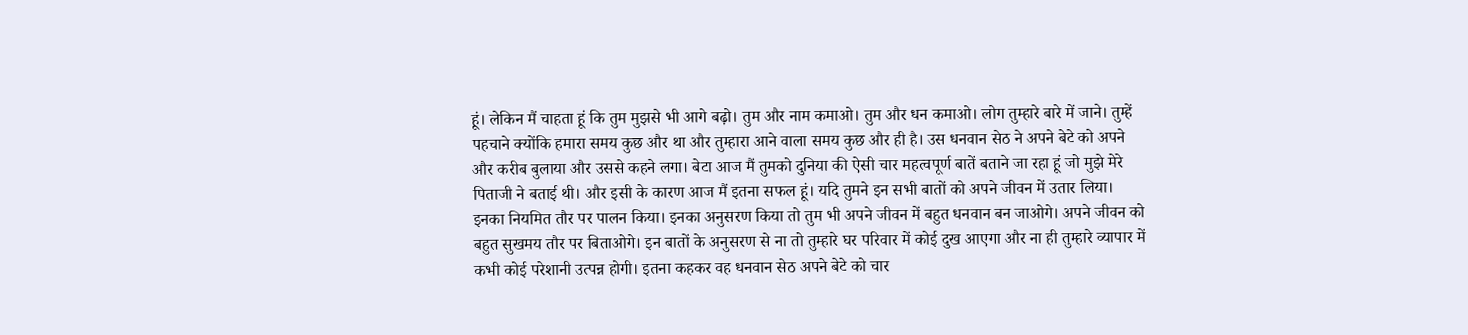हूं। लेकिन मैं चाहता हूं कि तुम मुझसे भी आगे बढ़ो। तुम और नाम कमाओ। तुम और धन कमाओ। लोग तुम्हारे बारे में जाने। तुम्हें पहचाने क्योंकि हमारा समय कुछ और था और तुम्हारा आने वाला समय कुछ और ही है। उस धनवान सेठ ने अपने बेटे को अपने और करीब बुलाया और उससे कहने लगा। बेटा आज मैं तुमको दुनिया की ऐसी चार महत्वपूर्ण बातें बताने जा रहा हूं जो मुझे मेरे पिताजी ने बताई थी। और इसी के कारण आज मैं इतना सफल हूं। यदि तुमने इन सभी बातों को अपने जीवन में उतार लिया। इनका नियमित तौर पर पालन किया। इनका अनुसरण किया तो तुम भी अपने जीवन में बहुत धनवान बन जाओगे। अपने जीवन को बहुत सुखमय तौर पर बिताओगे। इन बातों के अनुसरण से ना तो तुम्हारे घर परिवार में कोई दुख आएगा और ना ही तुम्हारे व्यापार में कभी कोई परेशानी उत्पन्न होगी। इतना कहकर वह धनवान सेठ अपने बेटे को चार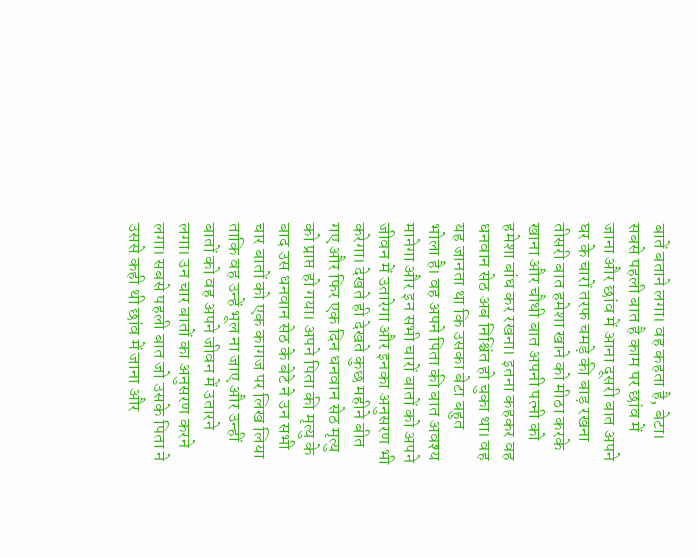बातें बताने लगा। वह कहता है, बेटा। सबसे पहली बात है काम पर छांव में जाना और छांव में आना दूसरी बात अपने घर के चारों तरफ चमड़े की बाड़ रखना तीसरी बात हमेशा खाने को मीठा करके खाना और चौथी बात अपनी पत्नी को हमेशा बांध कर रखना। इतना कहकर वह धनवान सेठ अब निश्चिंत हो चुका था। वह यह जानता था कि उसका बेटा बहुत भोला है। वह अपने पिता की बात अवश्य मानेगा और इन सभी चारों बातों को अपने जीवन में उतारेगा और इनका अनुसरण भी करेगा। देखते ही देखते कुछ महीने बीत गए और फिर एक दिन धनवान सेठ मृत्यु को प्राप्त हो गया। अपने पिता की मृत्यु के बाद उस धनवान सेठ के बेटे ने उन सभी चार बातों को एक कागज पर लिख लिया ताकि वह उन्हें भूल ना जाए और उन्हीं बातों को वह अपने जीवन में उतारने लगा। उन चार बातों का अनुसरण करने लगा। सबसे पहली बात जो उसके पिता ने उससे कही थी छांव में जाना और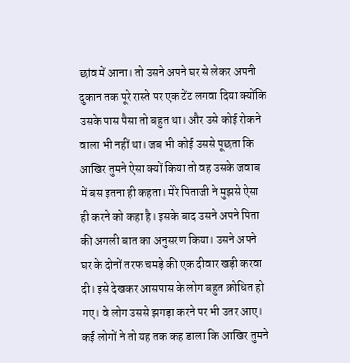छांव में आना। तो उसने अपने घर से लेकर अपनी दुकान तक पूरे रास्ते पर एक टेंट लगवा दिया क्योंकि उसके पास पैसा तो बहुत था। और उसे कोई रोकने वाला भी नहीं था। जब भी कोई उससे पूछता कि आखिर तुमने ऐसा क्यों किया तो वह उसके जवाब में बस इतना ही कहता। मेरे पिताजी ने मुझसे ऐसा ही करने को कहा है। इसके बाद उसने अपने पिता की अगली बात का अनुसरण किया। उसने अपने घर के दोनों तरफ चमड़े की एक दीवार खड़ी करवा दी। इसे देखकर आसपास के लोग बहुत क्रोधित हो गए। वे लोग उससे झगड़ा करने पर भी उतर आए। कई लोगों ने तो यह तक कह डाला कि आखिर तुमने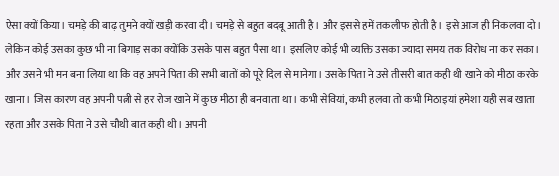ऐसा क्यों किया। चमड़े की बाढ़ तुमने क्यों खड़ी करवा दी। चमड़े से बहुत बदबू आती है। और इससे हमें तकलीफ होती है। इसे आज ही निकलवा दो। लेकिन कोई उसका कुछ भी ना बिगाड़ सका क्योंकि उसके पास बहुत पैसा था। इसलिए कोई भी व्यक्ति उसका ज्यादा समय तक विरोध ना कर सका। और उसने भी मन बना लिया था कि वह अपने पिता की सभी बातों को पूरे दिल से मानेगा। उसके पिता ने उसे तीसरी बात कही थी खाने को मीठा करके खाना। जिस कारण वह अपनी पत्नी से हर रोज खाने में कुछ मीठा ही बनवाता था। कभी सेवियां, कभी हलवा तो कभी मिठाइयां हमेशा यही सब खाता रहता और उसके पिता ने उसे चौथी बात कही थी। अपनी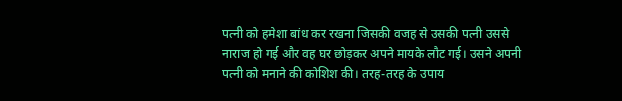पत्नी को हमेशा बांध कर रखना जिसकी वजह से उसकी पत्नी उससे नाराज हो गई और वह घर छोड़कर अपने मायके लौट गई। उसने अपनी पत्नी को मनाने की कोशिश की। तरह-तरह के उपाय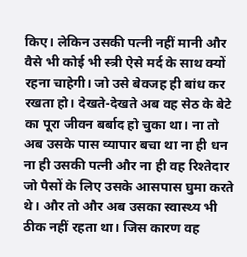किए। लेकिन उसकी पत्नी नहीं मानी और वैसे भी कोई भी स्त्री ऐसे मर्द के साथ क्यों रहना चाहेगी। जो उसे बेवजह ही बांध कर रखता हो। देखते-देखते अब वह सेठ के बेटे का पूरा जीवन बर्बाद हो चुका था। ना तो अब उसके पास व्यापार बचा था ना ही धन ना ही उसकी पत्नी और ना ही वह रिश्तेदार जो पैसों के लिए उसके आसपास घुमा करते थे। और तो और अब उसका स्वास्थ्य भी ठीक नहीं रहता था। जिस कारण वह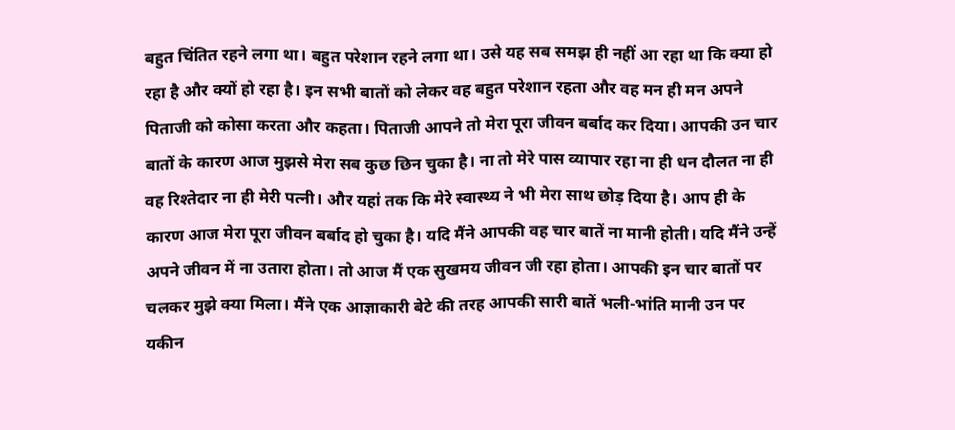बहुत चिंतित रहने लगा था। बहुत परेशान रहने लगा था। उसे यह सब समझ ही नहीं आ रहा था कि क्या हो रहा है और क्यों हो रहा है। इन सभी बातों को लेकर वह बहुत परेशान रहता और वह मन ही मन अपने पिताजी को कोसा करता और कहता। पिताजी आपने तो मेरा पूरा जीवन बर्बाद कर दिया। आपकी उन चार बातों के कारण आज मुझसे मेरा सब कुछ छिन चुका है। ना तो मेरे पास व्यापार रहा ना ही धन दौलत ना ही वह रिश्तेदार ना ही मेरी पत्नी। और यहां तक कि मेरे स्वास्थ्य ने भी मेरा साथ छोड़ दिया है। आप ही के कारण आज मेरा पूरा जीवन बर्बाद हो चुका है। यदि मैंने आपकी वह चार बातें ना मानी होती। यदि मैंने उन्हें अपने जीवन में ना उतारा होता। तो आज मैं एक सुखमय जीवन जी रहा होता। आपकी इन चार बातों पर चलकर मुझे क्या मिला। मैंने एक आज्ञाकारी बेटे की तरह आपकी सारी बातें भली-भांति मानी उन पर यकीन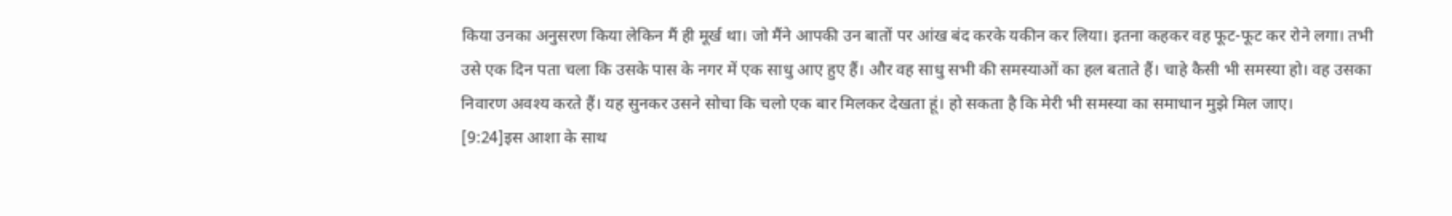किया उनका अनुसरण किया लेकिन मैं ही मूर्ख था। जो मैंने आपकी उन बातों पर आंख बंद करके यकीन कर लिया। इतना कहकर वह फूट-फूट कर रोने लगा। तभी उसे एक दिन पता चला कि उसके पास के नगर में एक साधु आए हुए हैं। और वह साधु सभी की समस्याओं का हल बताते हैं। चाहे कैसी भी समस्या हो। वह उसका निवारण अवश्य करते हैं। यह सुनकर उसने सोचा कि चलो एक बार मिलकर देखता हूं। हो सकता है कि मेरी भी समस्या का समाधान मुझे मिल जाए।
[9:24]इस आशा के साथ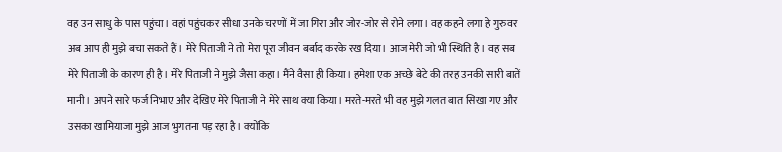वह उन साधु के पास पहुंचा। वहां पहुंचकर सीधा उनके चरणों में जा गिरा और जोर-जोर से रोने लगा। वह कहने लगा हे गुरुवर अब आप ही मुझे बचा सकते हैं। मेरे पिताजी ने तो मेरा पूरा जीवन बर्बाद करके रख दिया। आज मेरी जो भी स्थिति है। वह सब मेरे पिताजी के कारण ही है। मेरे पिताजी ने मुझे जैसा कहा। मैंने वैसा ही किया। हमेशा एक अच्छे बेटे की तरह उनकी सारी बातें मानी। अपने सारे फर्ज निभाए और देखिए मेरे पिताजी ने मेरे साथ क्या किया। मरते-मरते भी वह मुझे गलत बात सिखा गए और उसका खामियाजा मुझे आज भुगतना पड़ रहा है। क्योंकि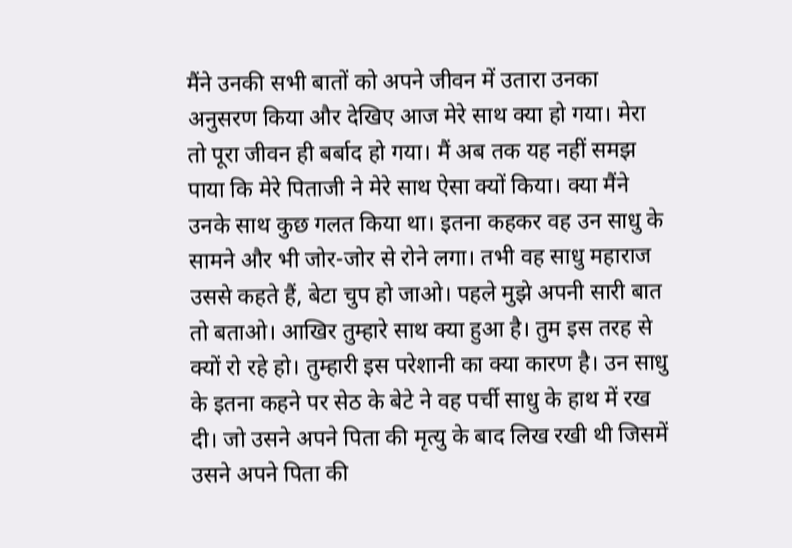मैंने उनकी सभी बातों को अपने जीवन में उतारा उनका अनुसरण किया और देखिए आज मेरे साथ क्या हो गया। मेरा तो पूरा जीवन ही बर्बाद हो गया। मैं अब तक यह नहीं समझ पाया कि मेरे पिताजी ने मेरे साथ ऐसा क्यों किया। क्या मैंने उनके साथ कुछ गलत किया था। इतना कहकर वह उन साधु के सामने और भी जोर-जोर से रोने लगा। तभी वह साधु महाराज उससे कहते हैं, बेटा चुप हो जाओ। पहले मुझे अपनी सारी बात तो बताओ। आखिर तुम्हारे साथ क्या हुआ है। तुम इस तरह से क्यों रो रहे हो। तुम्हारी इस परेशानी का क्या कारण है। उन साधु के इतना कहने पर सेठ के बेटे ने वह पर्ची साधु के हाथ में रख दी। जो उसने अपने पिता की मृत्यु के बाद लिख रखी थी जिसमें उसने अपने पिता की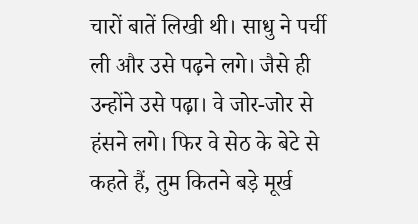चारों बातें लिखी थी। साधु ने पर्ची ली और उसे पढ़ने लगे। जैसे ही उन्होंने उसे पढ़ा। वे जोर-जोर से हंसने लगे। फिर वे सेठ के बेटे से कहते हैं, तुम कितने बड़े मूर्ख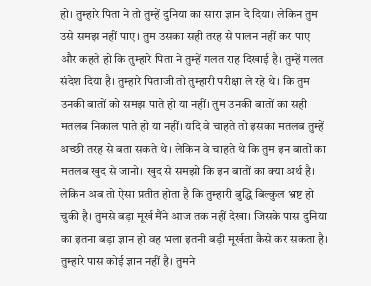हो। तुम्हारे पिता ने तो तुम्हें दुनिया का सारा ज्ञान दे दिया। लेकिन तुम उसे समझ नहीं पाए। तुम उसका सही तरह से पालन नहीं कर पाए और कहते हो कि तुम्हारे पिता ने तुम्हें गलत राह दिखाई है। तुम्हें गलत संदेश दिया है। तुम्हारे पिताजी तो तुम्हारी परीक्षा ले रहे थे। कि तुम उनकी बातों को समझ पाते हो या नहीं। तुम उनकी बातों का सही मतलब निकाल पाते हो या नहीं। यदि वे चाहते तो इसका मतलब तुम्हें अच्छी तरह से बता सकते थे। लेकिन वे चाहते थे कि तुम इन बातों का मतलब खुद से जानो। खुद से समझो कि इन बातों का क्या अर्थ है। लेकिन अब तो ऐसा प्रतीत होता है कि तुम्हारी बुद्धि बिल्कुल भ्रष्ट हो चुकी है। तुमसे बड़ा मूर्ख मैंने आज तक नहीं देखा। जिसके पास दुनिया का इतना बड़ा ज्ञान हो वह भला इतनी बड़ी मूर्खता कैसे कर सकता है। तुम्हारे पास कोई ज्ञान नहीं है। तुमने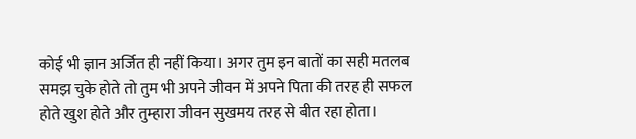कोई भी ज्ञान अर्जित ही नहीं किया। अगर तुम इन बातों का सही मतलब समझ चुके होते तो तुम भी अपने जीवन में अपने पिता की तरह ही सफल होते खुश होते और तुम्हारा जीवन सुखमय तरह से बीत रहा होता।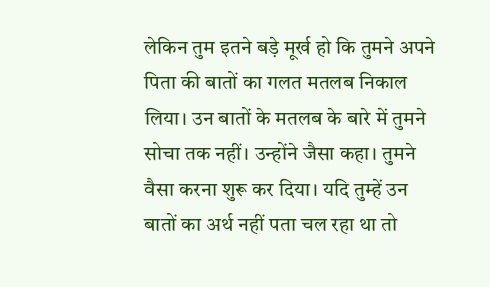लेकिन तुम इतने बड़े मूर्ख हो कि तुमने अपने पिता की बातों का गलत मतलब निकाल लिया। उन बातों के मतलब के बारे में तुमने सोचा तक नहीं। उन्होंने जैसा कहा। तुमने वैसा करना शुरू कर दिया। यदि तुम्हें उन बातों का अर्थ नहीं पता चल रहा था तो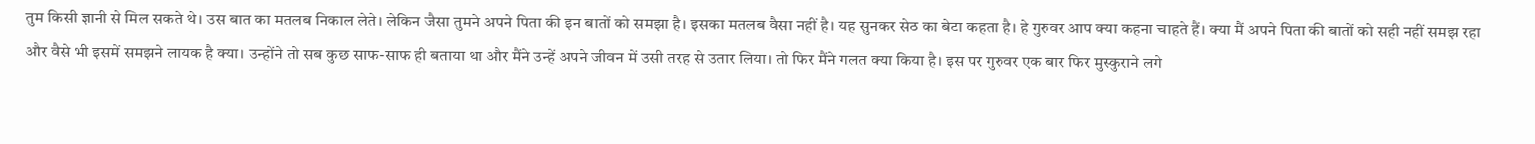तुम किसी ज्ञानी से मिल सकते थे। उस बात का मतलब निकाल लेते। लेकिन जैसा तुमने अपने पिता की इन बातों को समझा है। इसका मतलब वैसा नहीं है। यह सुनकर सेठ का बेटा कहता है। हे गुरुवर आप क्या कहना चाहते हैं। क्या मैं अपने पिता की बातों को सही नहीं समझ रहा और वैसे भी इसमें समझने लायक है क्या। उन्होंने तो सब कुछ साफ-साफ ही बताया था और मैंने उन्हें अपने जीवन में उसी तरह से उतार लिया। तो फिर मैंने गलत क्या किया है। इस पर गुरुवर एक बार फिर मुस्कुराने लगे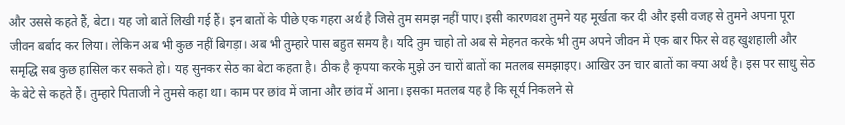और उससे कहते हैं, बेटा। यह जो बातें लिखी गई हैं। इन बातों के पीछे एक गहरा अर्थ है जिसे तुम समझ नहीं पाए। इसी कारणवश तुमने यह मूर्खता कर दी और इसी वजह से तुमने अपना पूरा जीवन बर्बाद कर लिया। लेकिन अब भी कुछ नहीं बिगड़ा। अब भी तुम्हारे पास बहुत समय है। यदि तुम चाहो तो अब से मेहनत करके भी तुम अपने जीवन में एक बार फिर से वह खुशहाली और समृद्धि सब कुछ हासिल कर सकते हो। यह सुनकर सेठ का बेटा कहता है। ठीक है कृपया करके मुझे उन चारों बातों का मतलब समझाइए। आखिर उन चार बातों का क्या अर्थ है। इस पर साधु सेठ के बेटे से कहते हैं। तुम्हारे पिताजी ने तुमसे कहा था। काम पर छांव में जाना और छांव में आना। इसका मतलब यह है कि सूर्य निकलने से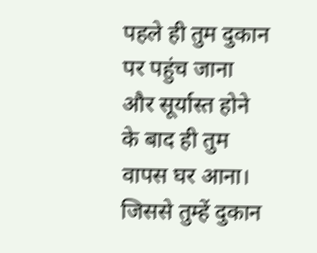पहले ही तुम दुकान पर पहुंच जाना और सूर्यास्त होने के बाद ही तुम वापस घर आना। जिससे तुम्हें दुकान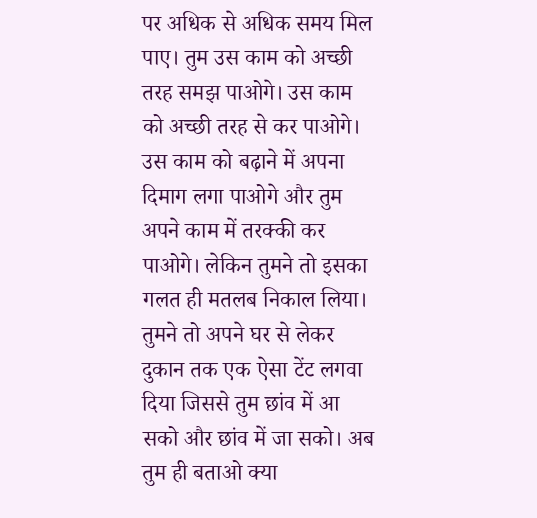पर अधिक से अधिक समय मिल पाए। तुम उस काम को अच्छी तरह समझ पाओगे। उस काम को अच्छी तरह से कर पाओगे। उस काम को बढ़ाने में अपना दिमाग लगा पाओगे और तुम अपने काम में तरक्की कर पाओगे। लेकिन तुमने तो इसका गलत ही मतलब निकाल लिया। तुमने तो अपने घर से लेकर दुकान तक एक ऐसा टेंट लगवा दिया जिससे तुम छांव में आ सको और छांव में जा सको। अब तुम ही बताओ क्या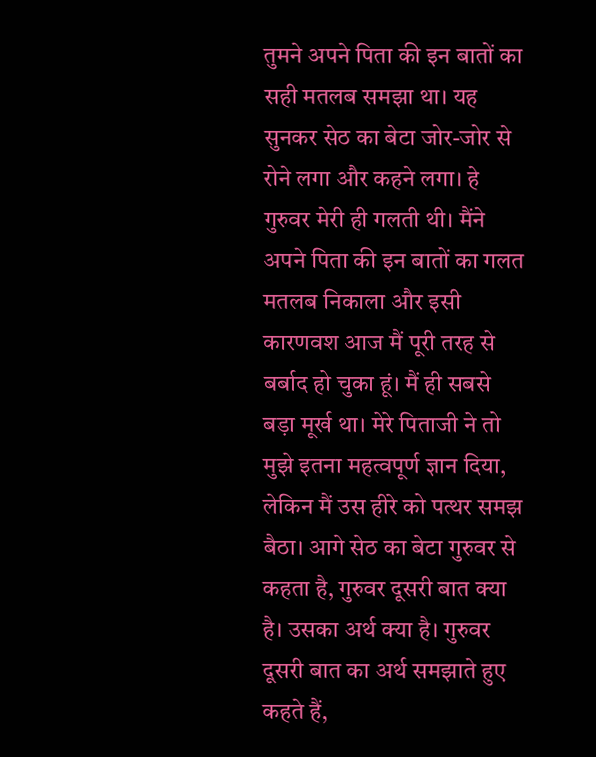तुमने अपने पिता की इन बातों का सही मतलब समझा था। यह सुनकर सेठ का बेटा जोर-जोर से रोने लगा और कहने लगा। हे गुरुवर मेरी ही गलती थी। मैंने अपने पिता की इन बातों का गलत मतलब निकाला और इसी कारणवश आज मैं पूरी तरह से बर्बाद हो चुका हूं। मैं ही सबसे बड़ा मूर्ख था। मेरे पिताजी ने तो मुझे इतना महत्वपूर्ण ज्ञान दिया, लेकिन मैं उस हीरे को पत्थर समझ बैठा। आगे सेठ का बेटा गुरुवर से कहता है, गुरुवर दूसरी बात क्या है। उसका अर्थ क्या है। गुरुवर दूसरी बात का अर्थ समझाते हुए कहते हैं,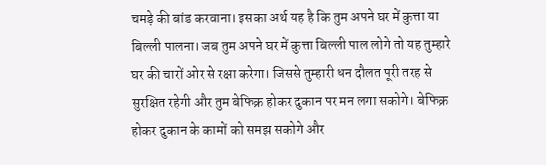चमड़े की बांड करवाना। इसका अर्थ यह है कि तुम अपने घर में कुत्ता या बिल्ली पालना। जब तुम अपने घर में कुत्ता बिल्ली पाल लोगे तो यह तुम्हारे घर की चारों ओर से रक्षा करेगा। जिससे तुम्हारी धन दौलत पूरी तरह से सुरक्षित रहेगी और तुम बेफिक्र होकर दुकान पर मन लगा सकोगे। बेफिक्र होकर दुकान के कामों को समझ सकोगे और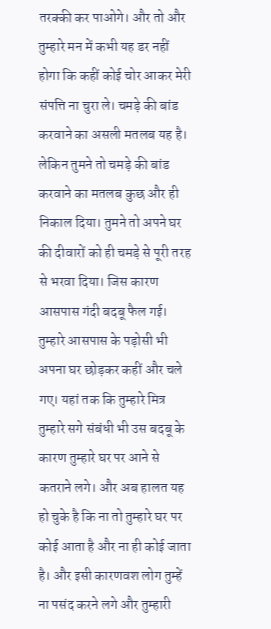तरक्की कर पाओगे। और तो और तुम्हारे मन में कभी यह डर नहीं होगा कि कहीं कोई चोर आकर मेरी संपत्ति ना चुरा ले। चमड़े की बांड करवाने का असली मतलब यह है। लेकिन तुमने तो चमड़े की बांड करवाने का मतलब कुछ और ही निकाल दिया। तुमने तो अपने घर की दीवारों को ही चमड़े से पूरी तरह से भरवा दिया। जिस कारण आसपास गंदी बदबू फैल गई। तुम्हारे आसपास के पड़ोसी भी अपना घर छोड़कर कहीं और चले गए। यहां तक कि तुम्हारे मित्र तुम्हारे सगे संबंधी भी उस बदबू के कारण तुम्हारे घर पर आने से कतराने लगे। और अब हालत यह हो चुके है कि ना तो तुम्हारे घर पर कोई आता है और ना ही कोई जाता है। और इसी कारणवश लोग तुम्हें ना पसंद करने लगे और तुम्हारी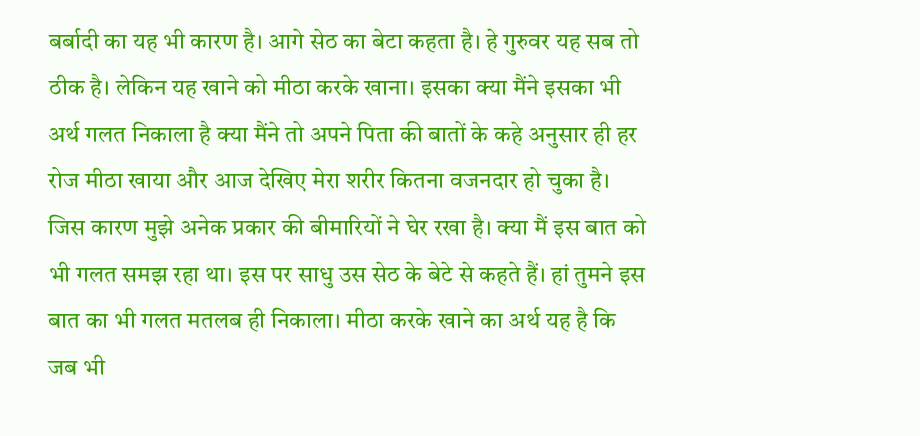बर्बादी का यह भी कारण है। आगे सेठ का बेटा कहता है। हे गुरुवर यह सब तो ठीक है। लेकिन यह खाने को मीठा करके खाना। इसका क्या मैंने इसका भी अर्थ गलत निकाला है क्या मैंने तो अपने पिता की बातों के कहे अनुसार ही हर रोज मीठा खाया और आज देखिए मेरा शरीर कितना वजनदार हो चुका है। जिस कारण मुझे अनेक प्रकार की बीमारियों ने घेर रखा है। क्या मैं इस बात को भी गलत समझ रहा था। इस पर साधु उस सेठ के बेटे से कहते हैं। हां तुमने इस बात का भी गलत मतलब ही निकाला। मीठा करके खाने का अर्थ यह है कि जब भी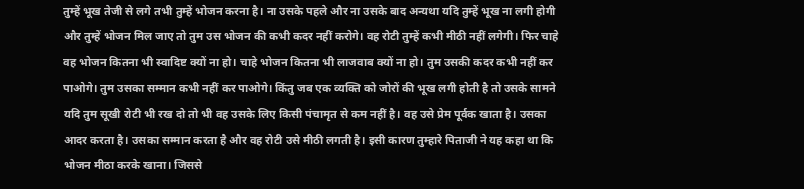तुम्हें भूख तेजी से लगे तभी तुम्हें भोजन करना है। ना उसके पहले और ना उसके बाद अन्यथा यदि तुम्हें भूख ना लगी होगी और तुम्हें भोजन मिल जाए तो तुम उस भोजन की कभी कदर नहीं करोगे। वह रोटी तुम्हें कभी मीठी नहीं लगेगी। फिर चाहे वह भोजन कितना भी स्वादिष्ट क्यों ना हो। चाहे भोजन कितना भी लाजवाब क्यों ना हो। तुम उसकी कदर कभी नहीं कर पाओगे। तुम उसका सम्मान कभी नहीं कर पाओगे। किंतु जब एक व्यक्ति को जोरों की भूख लगी होती है तो उसके सामने यदि तुम सूखी रोटी भी रख दो तो भी वह उसके लिए किसी पंचामृत से कम नहीं है। वह उसे प्रेम पूर्वक खाता है। उसका आदर करता है। उसका सम्मान करता है और वह रोटी उसे मीठी लगती है। इसी कारण तुम्हारे पिताजी ने यह कहा था कि भोजन मीठा करके खाना। जिससे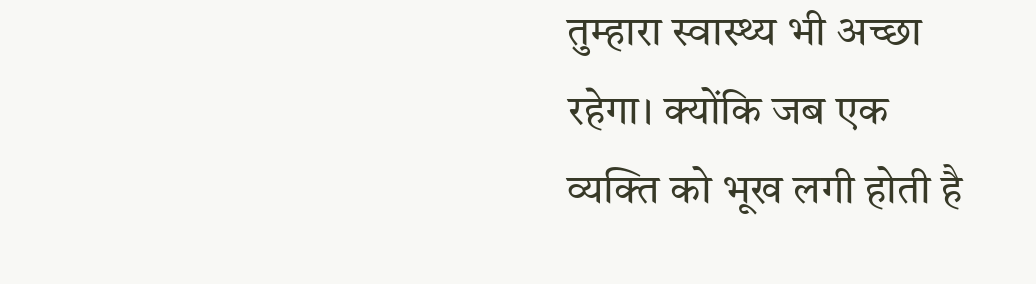तुम्हारा स्वास्थ्य भी अच्छा रहेगा। क्योंकि जब एक व्यक्ति को भूख लगी होती है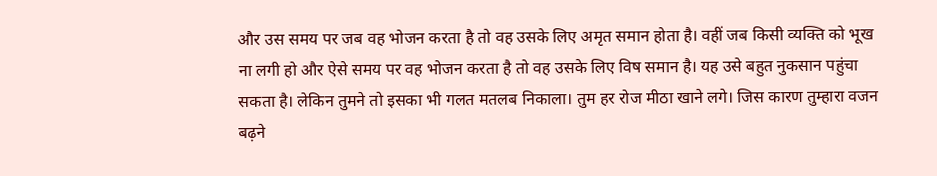और उस समय पर जब वह भोजन करता है तो वह उसके लिए अमृत समान होता है। वहीं जब किसी व्यक्ति को भूख ना लगी हो और ऐसे समय पर वह भोजन करता है तो वह उसके लिए विष समान है। यह उसे बहुत नुकसान पहुंचा सकता है। लेकिन तुमने तो इसका भी गलत मतलब निकाला। तुम हर रोज मीठा खाने लगे। जिस कारण तुम्हारा वजन बढ़ने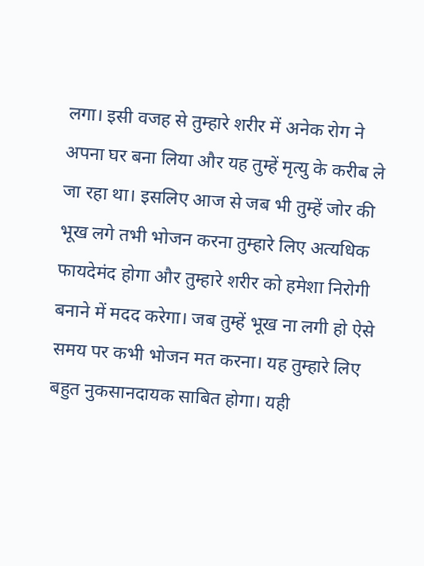लगा। इसी वजह से तुम्हारे शरीर में अनेक रोग ने अपना घर बना लिया और यह तुम्हें मृत्यु के करीब ले जा रहा था। इसलिए आज से जब भी तुम्हें जोर की भूख लगे तभी भोजन करना तुम्हारे लिए अत्यधिक फायदेमंद होगा और तुम्हारे शरीर को हमेशा निरोगी बनाने में मदद करेगा। जब तुम्हें भूख ना लगी हो ऐसे समय पर कभी भोजन मत करना। यह तुम्हारे लिए बहुत नुकसानदायक साबित होगा। यही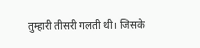तुम्हारी तीसरी गलती थी। जिसके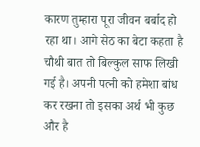कारण तुम्हारा पूरा जीवन बर्बाद हो रहा था। आगे सेठ का बेटा कहता है चौथी बात तो बिल्कुल साफ लिखी गई है। अपनी पत्नी को हमेशा बांध कर रखना तो इसका अर्थ भी कुछ और है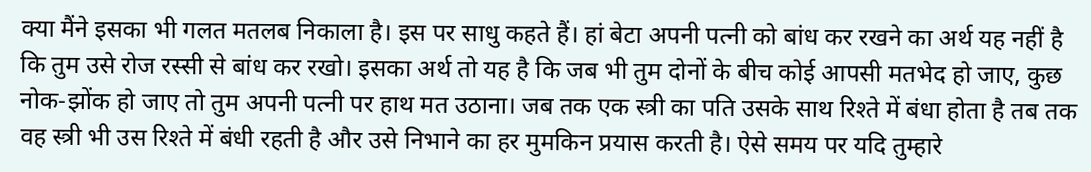क्या मैंने इसका भी गलत मतलब निकाला है। इस पर साधु कहते हैं। हां बेटा अपनी पत्नी को बांध कर रखने का अर्थ यह नहीं है कि तुम उसे रोज रस्सी से बांध कर रखो। इसका अर्थ तो यह है कि जब भी तुम दोनों के बीच कोई आपसी मतभेद हो जाए, कुछ नोक-झोंक हो जाए तो तुम अपनी पत्नी पर हाथ मत उठाना। जब तक एक स्त्री का पति उसके साथ रिश्ते में बंधा होता है तब तक वह स्त्री भी उस रिश्ते में बंधी रहती है और उसे निभाने का हर मुमकिन प्रयास करती है। ऐसे समय पर यदि तुम्हारे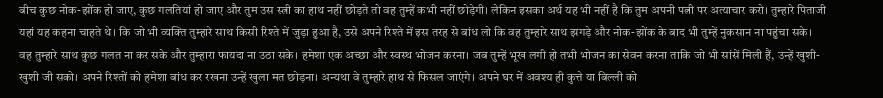बीच कुछ नोक-झोंक हो जाए, कुछ गलतियां हो जाए और तुम उस स्त्री का हाथ नहीं छोड़ते तो वह तुम्हें कभी नहीं छोड़ेगी। लेकिन इसका अर्थ यह भी नहीं है कि तुम अपनी पत्नी पर अत्याचार करो। तुम्हारे पिताजी यहां यह कहना चाहते थे। कि जो भी व्यक्ति तुम्हारे साथ किसी रिश्ते में जुड़ा हुआ है, उसे अपने रिश्ते में इस तरह से बांध लो कि वह तुम्हारे साथ झगड़े और नोक-झोंक के बाद भी तुम्हें नुकसान ना पहुंचा सके। वह तुम्हारे साथ कुछ गलत ना कर सके और तुम्हारा फायदा ना उठा सके। हमेशा एक अच्छा और स्वस्थ भोजन करना। जब तुम्हें भूख लगी हो तभी भोजन का सेवन करना ताकि जो भी सांसें मिली हैं, उन्हें खुशी-खुशी जी सको। अपने रिश्तों को हमेशा बांध कर रखना उन्हें खुला मत छोड़ना। अन्यथा वे तुम्हारे हाथ से फिसल जाएंगे। अपने घर में अवश्य ही कुत्ते या बिल्ली को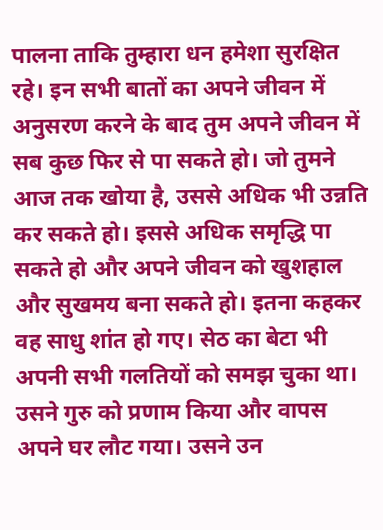पालना ताकि तुम्हारा धन हमेशा सुरक्षित रहे। इन सभी बातों का अपने जीवन में अनुसरण करने के बाद तुम अपने जीवन में सब कुछ फिर से पा सकते हो। जो तुमने आज तक खोया है, उससे अधिक भी उन्नति कर सकते हो। इससे अधिक समृद्धि पा सकते हो और अपने जीवन को खुशहाल और सुखमय बना सकते हो। इतना कहकर वह साधु शांत हो गए। सेठ का बेटा भी अपनी सभी गलतियों को समझ चुका था। उसने गुरु को प्रणाम किया और वापस अपने घर लौट गया। उसने उन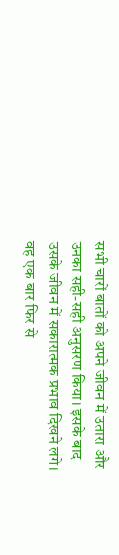सभी चारों बातों को अपने जीवन में उतारा और उनका सही-सही अनुसरण किया। इसके बाद उसके जीवन में सकारात्मक प्रभाव दिखने लगे। वह एक बार फिर से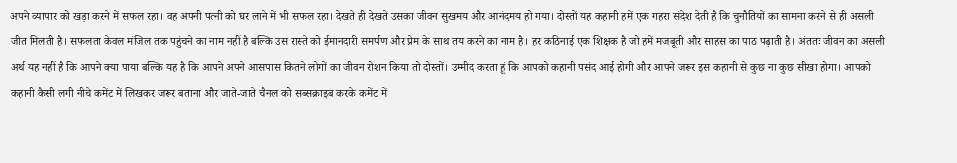अपने व्यापार को खड़ा करने में सफल रहा। वह अपनी पत्नी को घर लाने में भी सफल रहा। देखते ही देखते उसका जीवन सुखमय और आनंदमय हो गया। दोस्तों यह कहानी हमें एक गहरा संदेश देती है कि चुनौतियों का सामना करने से ही असली जीत मिलती है। सफलता केवल मंजिल तक पहुंचने का नाम नहीं है बल्कि उस रास्ते को ईमानदारी समर्पण और प्रेम के साथ तय करने का नाम है। हर कठिनाई एक शिक्षक है जो हमें मजबूती और साहस का पाठ पढ़ाती है। अंततः जीवन का असली अर्थ यह नहीं है कि आपने क्या पाया बल्कि यह है कि आपने अपने आसपास कितने लोगों का जीवन रोशन किया तो दोस्तों। उम्मीद करता हूं कि आपको कहानी पसंद आई होगी और आपने जरूर इस कहानी से कुछ ना कुछ सीखा होगा। आपको कहानी कैसी लगी नीचे कमेंट में लिखकर जरूर बताना और जाते-जाते चैनल को सब्सक्राइब करके कमेंट में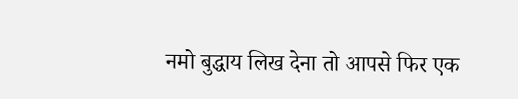नमो बुद्धाय लिख देना तो आपसे फिर एक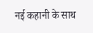नई कहानी के साथ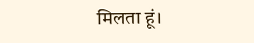मिलता हूं।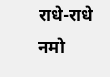राधे-राधे नमो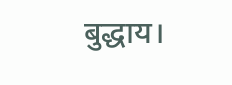बुद्धाय।